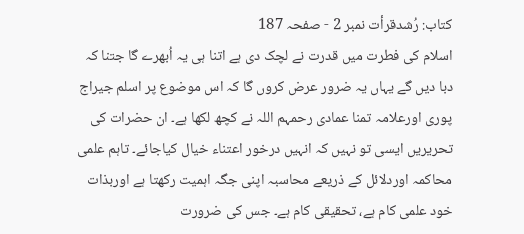کتاب: رُشدقرأت نمبر 2 - صفحہ 187
اسلام کی فطرت میں قدرت نے لچک دی ہے اتنا ہی یہ اُبھرے گا جتنا کہ دبا دیں گے یہاں یہ ضرور عرض کروں گا کہ اس موضوع پر اسلم جیراج پوری اورعلامہ تمنا عمادی رحمہم اللہ نے کچھ لکھا ہے۔ ان حضرات کی تحریریں ایسی تو نہیں کہ انہیں درخور اعتناء خیال کیاجائے۔ تاہم علمی محاکمہ اوردلائل کے ذریعے محاسبہ اپنی جگہ اہمیت رکھتا ہے اوربذات خود علمی کام ہے، تحقیقی کام ہے۔ جس کی ضرورت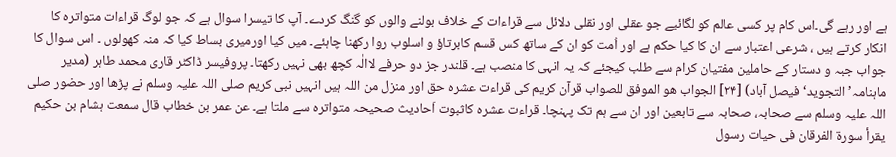ہے اور رہے گی۔اس کام پر کسی عالم کو لگائیے جو عقلی اور نقلی دلائل سے قراءات کے خلاف بولنے والوں کو گنگ کردے۔ آپ کا تیسرا سوال ہے کہ جو لوگ قراءات متواترہ کا انکار کرتے ہیں ، شرعی اعتبار سے ان کا کیا حکم ہے اور اُمت کو ان کے ساتھ کس قسم کابرتاؤ و اسلوب روا رکھنا چاہئے۔ میں کیا اورمیری بساط کیا کہ منہ کھولوں ۔ اس سوال کا جواب جبہ و دستار کے حاملین مفتیان کرام سے طلب کیجئے کہ یہ انہی کا منصب ہے۔ قلندر جز دو حرفے لاالٰہ کچھ بھی نہیں رکھتا۔ پروفیسر ڈاکٹر قاری محمد طاہر (مدیر ماہنامہ’التجوید‘ فیصل آباد) [۲۴] الجواب ھو الموفق للصواب قرآن کریم کی قراءت عشرہ حق اور منزل من اللہ ہیں انہیں نبی کریم صلی اللہ علیہ وسلم نے پڑھا اور حضور صلی اللہ علیہ وسلم سے صحابہ، صحابہ سے تابعین اور ان سے ہم تک پہنچا۔ قراءت عشرہ کاثبوت اَحادیث صحیحہ متواترہ سے ملتا ہے۔ عن عمر بن خطاب قال سمعت ہشام بن حکیم یقرأ سورۃ الفرقان فی حیات رسول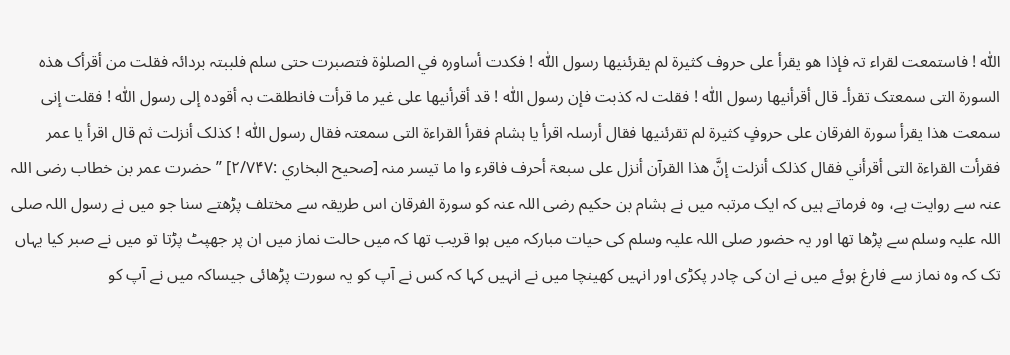اللّٰہ ! فاستمعت لقراء تہ فإذا ھو یقرأ علی حروف کثیرۃ لم یقرئنیھا رسول اللّٰہ ! فکدت أساورہ في الصلوٰۃ فتصبرت حتی سلم فلببتہ بردائہ فقلت من أقرأک ھذہ السورۃ التی سمعتک تقرأ۔ قال أقرأنیھا رسول اللّٰہ ! فقلت لہ کذبت فإن رسول اللّٰہ ! قد أقرأنیھا علی غیر ما قرأت فانطلقت بہ أقودہ إلی رسول اللّٰہ ! فقلت إنی سمعت ھذا یقرأ سورۃ الفرقان علی حروفٍ کثیرۃ لم تقرئنیھا فقال أرسلہ اقرأ یا ہشام فقرأ القراءۃ التی سمعتہ فقال رسول اللّٰہ ! کذلک أنزلت ثم قال اقرأ یا عمر فقرأت القراءۃ التی أقرأني فقال کذلک أنزلت إنَّ ھذا القرآن أنزل علی سبعۃ أحرف فاقرء وا ما تیسر منہ [صحیح البخاري :۲/۷۴۷] ’’حضرت عمر بن خطاب رضی اللہ عنہ سے روایت ہے، وہ فرماتے ہیں کہ ایک مرتبہ میں نے ہشام بن حکیم رضی اللہ عنہ کو سورۃ الفرقان اس طریقہ سے مختلف پڑھتے سنا جو میں نے رسول اللہ صلی اللہ علیہ وسلم سے پڑھا تھا اور یہ حضور صلی اللہ علیہ وسلم کی حیات مبارکہ میں ہوا قریب تھا کہ میں حالت نماز میں ان پر جھپٹ پڑتا تو میں نے صبر کیا یہاں تک کہ وہ نماز سے فارغ ہوئے میں نے ان کی چادر پکڑی اور انہیں کھینچا میں نے انہیں کہا کہ کس نے آپ کو یہ سورت پڑھائی جیساکہ میں نے آپ کو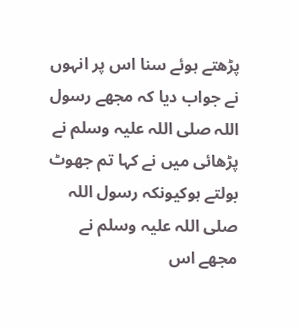پڑھتے ہوئے سنا اس پر انہوں نے جواب دیا کہ مجھے رسول اللہ صلی اللہ علیہ وسلم نے پڑھائی میں نے کہا تم جھوٹ بولتے ہوکیونکہ رسول اللہ صلی اللہ علیہ وسلم نے مجھے اس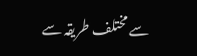سے مختلف طریقہ سے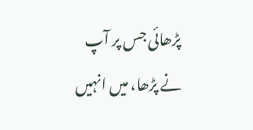پڑھائی جس پر آپ نے پڑھا، میں انہیں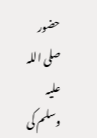حضور صلی اللہ علیہ وسلم کی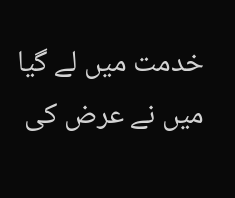خدمت میں لے گیا میں نے عرض کی